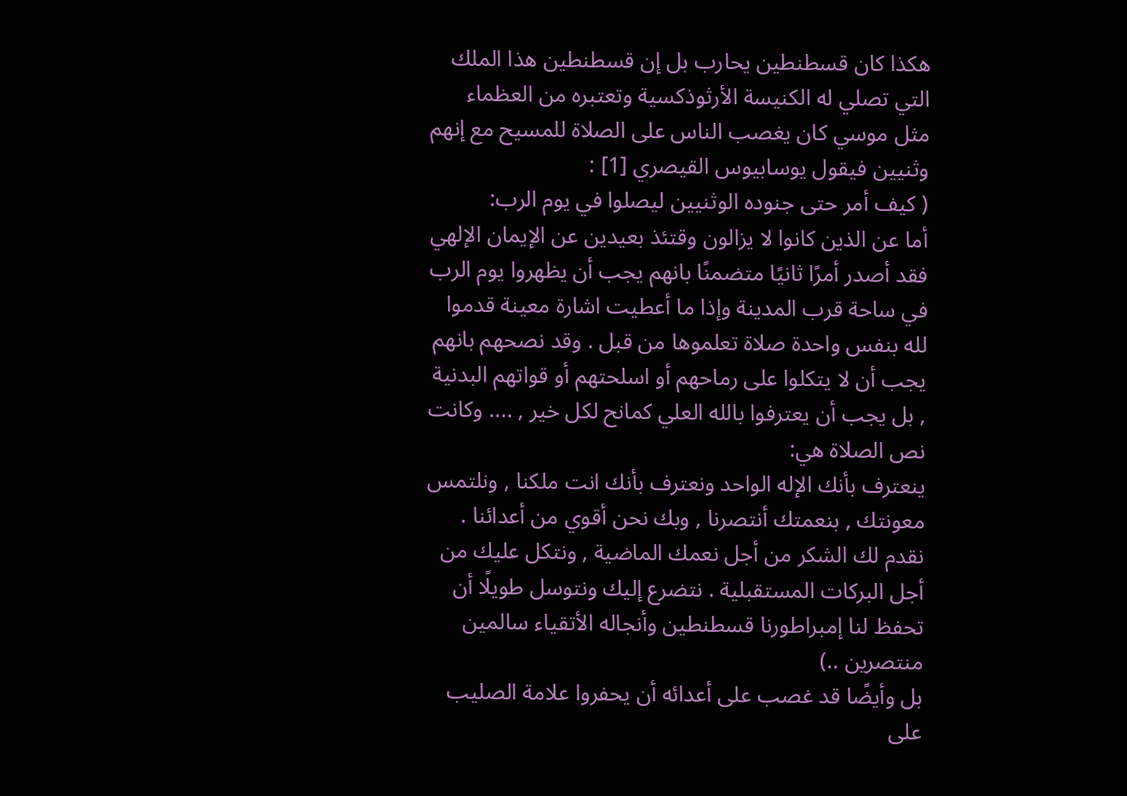هكذا كان قسطنطين يحارب بل إن قسطنطين هذا الملك التي تصلي له الكنيسة الأرثوذكسية وتعتبره من العظماء مثل موسي كان يغصب الناس على الصلاة للمسيح مع إنهم وثنيين فيقول يوسابيوس القيصري [1] :
( كيف أمر حتى جنوده الوثنيين ليصلوا في يوم الرب:
أما عن الذين كانوا لا يزالون وقتئذ بعيدين عن الإيمان الإلهي فقد أصدر أمرًا ثانيًا متضمنًا بانهم يجب أن يظهروا يوم الرب في ساحة قرب المدينة وإذا ما أعطيت اشارة معينة قدموا لله بنفس واحدة صلاة تعلموها من قبل . وقد نصحهم بانهم يجب أن لا يتكلوا على رماحهم أو اسلحتهم أو قواتهم البدنية , بل يجب أن يعترفوا بالله العلي كمانح لكل خير , .... وكانت نص الصلاة هي:
ينعترف بأنك الإله الواحد ونعترف بأنك انت ملكنا , ونلتمس معونتك , بنعمتك أنتصرنا , وبك نحن أقوي من أعدائنا . نقدم لك الشكر من أجل نعمك الماضية , ونتكل عليك من أجل البركات المستقبلية . نتضرع إليك ونتوسل طويلًا أن تحفظ لنا إمبراطورنا قسطنطين وأنجاله الأتقياء سالمين منتصرين ..)
بل وأيضًا قد غصب على أعدائه أن يحفروا علامة الصليب على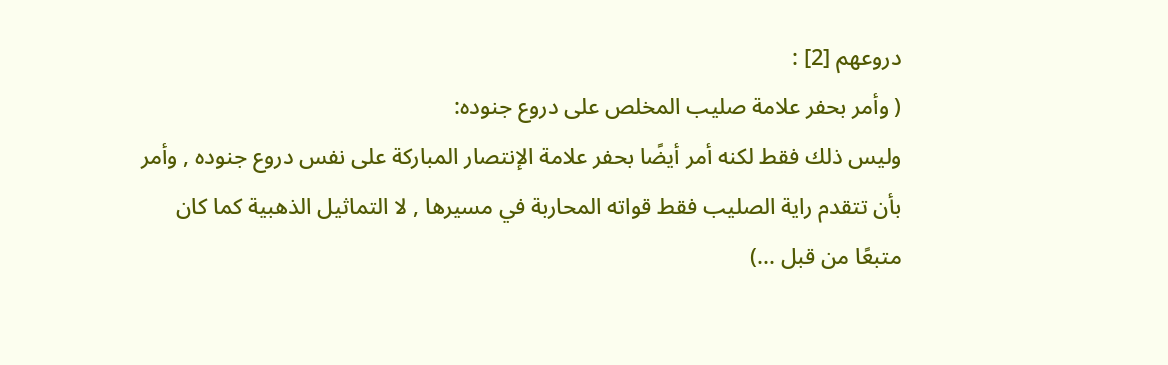دروعهم [2] :
( وأمر بحفر علامة صليب المخلص على دروع جنوده:
وليس ذلك فقط لكنه أمر أيضًا بحفر علامة الإنتصار المباركة على نفس دروع جنوده , وأمر بأن تتقدم راية الصليب فقط قواته المحاربة في مسيرها , لا التماثيل الذهبية كما كان متبعًا من قبل ...)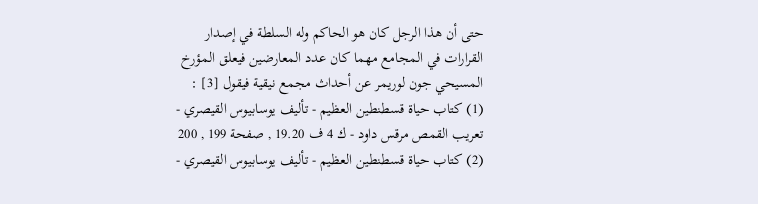حتى أن هذا الرجل كان هو الحاكم وله السلطة في إصدار القرارات في المجامع مهما كان عدد المعارضين فيعلق المؤرخ المسيحي جون لوريمر عن أحداث مجمع نيقية فيقول [3] :
(1) كتاب حياة قسطنطين العظيم - تأليف يوسابيوس القيصري - تعريب القمص مرقس داود - ك 4 ف 19.20 , صفحة 199 , 200
(2) كتاب حياة قسطنطين العظيم - تأليف يوسابيوس القيصري -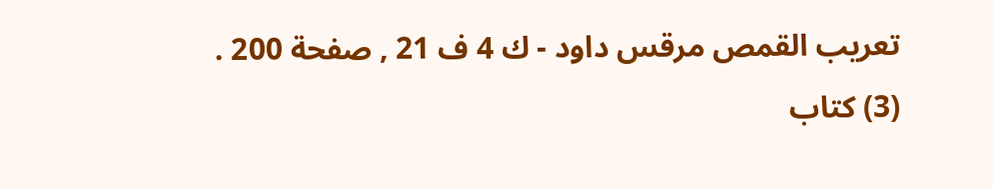تعريب القمص مرقس داود - ك 4 ف 21 , صفحة 200 .
(3) كتاب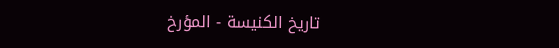تاريخ الكنيسة - المؤرخ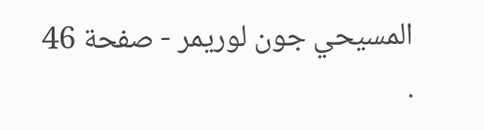المسيحي جون لوريمر - صفحة 46 .